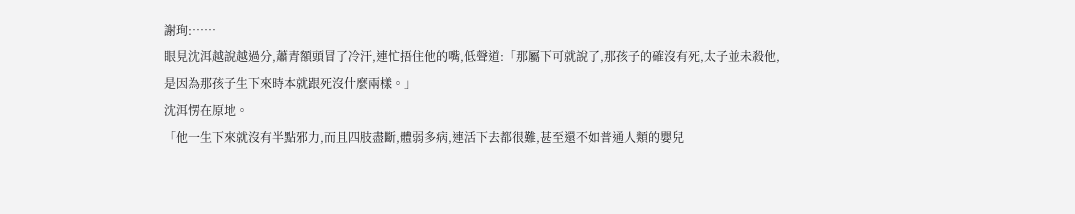謝珣:……
眼見沈洱越說越過分,蕭青額頭冒了冷汗,連忙捂住他的嘴,低聲道:「那屬下可就說了,那孩子的確沒有死,太子並未殺他,是因為那孩子生下來時本就跟死沒什麼兩樣。」
沈洱愣在原地。
「他一生下來就沒有半點邪力,而且四肢盡斷,體弱多病,連活下去都很難,甚至還不如普通人類的嬰兒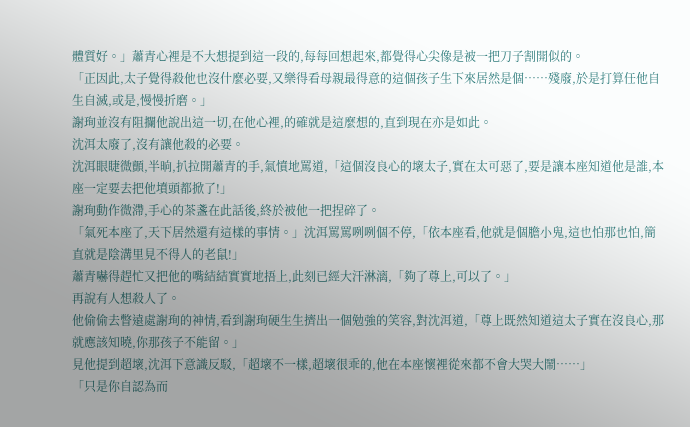體質好。」蕭青心裡是不大想提到這一段的,每每回想起來,都覺得心尖像是被一把刀子割開似的。
「正因此,太子覺得殺他也沒什麼必要,又樂得看母親最得意的這個孩子生下來居然是個……殘廢,於是打算任他自生自滅,或是,慢慢折磨。」
謝珣並沒有阻攔他說出這一切,在他心裡,的確就是這麼想的,直到現在亦是如此。
沈洱太廢了,沒有讓他殺的必要。
沈洱眼睫微顫,半晌,扒拉開蕭青的手,氣憤地罵道,「這個沒良心的壞太子,實在太可惡了,要是讓本座知道他是誰,本座一定要去把他墳頭都掀了!」
謝珣動作微滯,手心的茶盞在此話後,終於被他一把捏碎了。
「氣死本座了,天下居然還有這樣的事情。」沈洱罵罵咧咧個不停,「依本座看,他就是個膽小鬼,這也怕那也怕,簡直就是陰溝里見不得人的老鼠!」
蕭青嚇得趕忙又把他的嘴結結實實地捂上,此刻已經大汗淋漓,「夠了尊上,可以了。」
再說有人想殺人了。
他偷偷去瞥遠處謝珣的神情,看到謝珣硬生生擠出一個勉強的笑容,對沈洱道,「尊上既然知道這太子實在沒良心,那就應該知曉,你那孩子不能留。」
見他提到超壞,沈洱下意識反駁,「超壞不一樣,超壞很乖的,他在本座懷裡從來都不會大哭大鬧……」
「只是你自認為而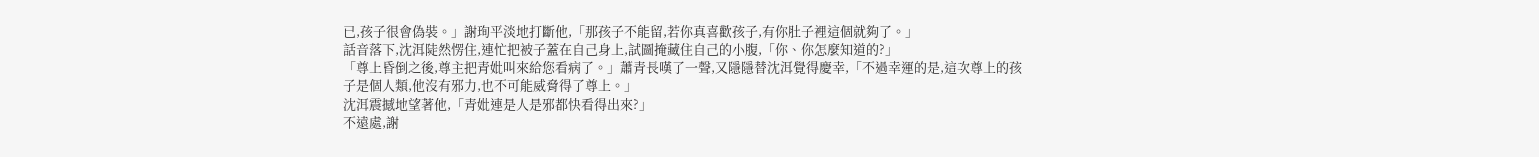已,孩子很會偽裝。」謝珣平淡地打斷他,「那孩子不能留,若你真喜歡孩子,有你肚子裡這個就夠了。」
話音落下,沈洱陡然愣住,連忙把被子蓋在自己身上,試圖掩藏住自己的小腹,「你、你怎麼知道的?」
「尊上昏倒之後,尊主把青妣叫來給您看病了。」蕭青長嘆了一聲,又隱隱替沈洱覺得慶幸,「不過幸運的是,這次尊上的孩子是個人類,他沒有邪力,也不可能威脅得了尊上。」
沈洱震撼地望著他,「青妣連是人是邪都快看得出來?」
不遠處,謝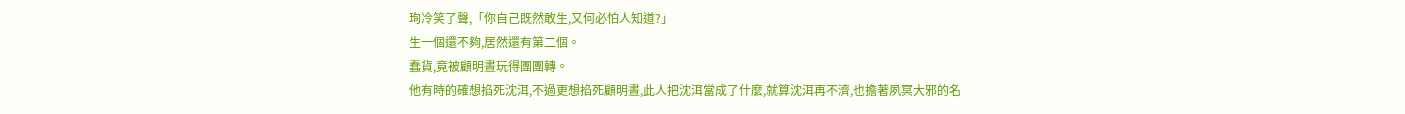珣冷笑了聲,「你自己既然敢生,又何必怕人知道?」
生一個還不夠,居然還有第二個。
蠢貨,竟被顧明晝玩得團團轉。
他有時的確想掐死沈洱,不過更想掐死顧明晝,此人把沈洱當成了什麼,就算沈洱再不濟,也擔著夙冥大邪的名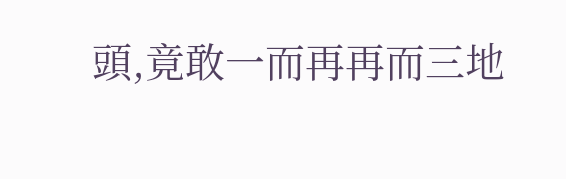頭,竟敢一而再再而三地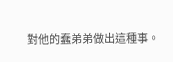對他的蠢弟弟做出這種事。